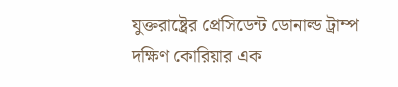যুক্তরাষ্ট্রের প্রেসিডেন্ট ডোনাল্ড ট্রাম্প দক্ষিণ কোরিয়ার এক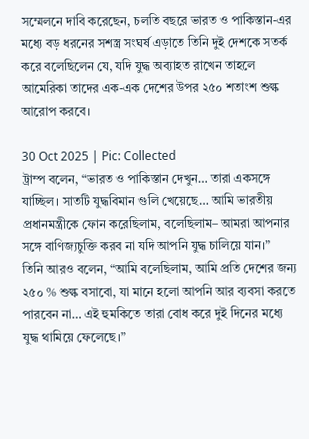সম্মেলনে দাবি করেছেন, চলতি বছরে ভারত ও পাকিস্তান-এর মধ্যে বড় ধরনের সশস্ত্র সংঘর্ষ এড়াতে তিনি দুই দেশকে সতর্ক করে বলেছিলেন যে, যদি যুদ্ধ অব্যাহত রাখেন তাহলে আমেরিকা তাদের এক-এক দেশের উপর ২৫০ শতাংশ শুল্ক আরোপ করবে।

30 Oct 2025 | Pic: Collected
ট্রাম্প বলেন, “ভারত ও পাকিস্তান দেখুন… তারা একসঙ্গে যাচ্ছিল। সাতটি যুদ্ধবিমান গুলি খেয়েছে… আমি ভারতীয় প্রধানমন্ত্রীকে ফোন করেছিলাম, বলেছিলাম– আমরা আপনার সঙ্গে বাণিজ্যচুক্তি করব না যদি আপনি যুদ্ধ চালিয়ে যান।”
তিনি আরও বলেন, “আমি বলেছিলাম, আমি প্রতি দেশের জন্য ২৫০ % শুল্ক বসাবো, যা মানে হলো আপনি আর ব্যবসা করতে পারবেন না… এই হুমকিতে তারা বোধ করে দুই দিনের মধ্যে যুদ্ধ থামিয়ে ফেলেছে।”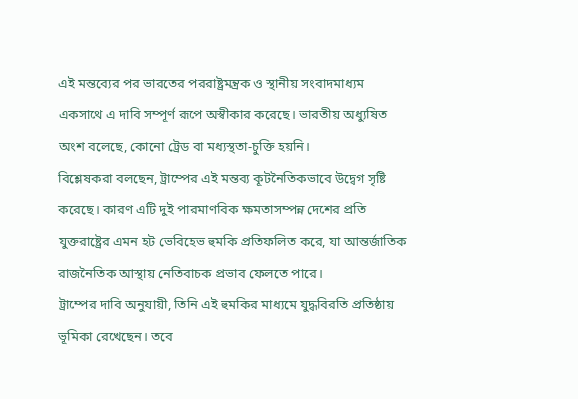এই মন্তব্যের পর ভারতের পররাষ্ট্রমন্ত্রক ও স্থানীয় সংবাদমাধ্যম একসাথে এ দাবি সম্পূর্ণ রূপে অস্বীকার করেছে। ভারতীয় অধ্যুষিত অংশ বলেছে, কোনো ট্রেড বা মধ্যস্থতা-চুক্তি হয়নি।
বিশ্লেষকরা বলছেন, ট্রাম্পের এই মন্তব্য কূটনৈতিকভাবে উদ্বেগ সৃষ্টি করেছে। কারণ এটি দুই পারমাণবিক ক্ষমতাসম্পন্ন দেশের প্রতি যুক্তরাষ্ট্রের এমন হট ভেবিহেভ হুমকি প্রতিফলিত করে, যা আন্তর্জাতিক রাজনৈতিক আস্থায় নেতিবাচক প্রভাব ফেলতে পারে।
ট্রাম্পের দাবি অনুযায়ী, তিনি এই হুমকির মাধ্যমে যুদ্ধবিরতি প্রতিষ্ঠায় ভূমিকা রেখেছেন। তবে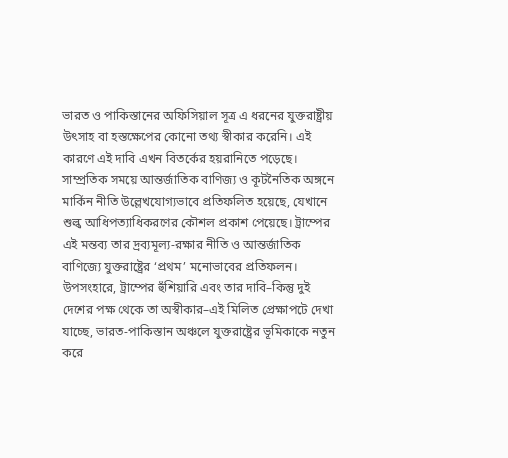ভারত ও পাকিস্তানের অফিসিয়াল সূত্র এ ধরনের যুক্তরাষ্ট্রীয় উৎসাহ বা হস্তক্ষেপের কোনো তথ্য স্বীকার করেনি। এই কারণে এই দাবি এখন বিতর্কের হয়রানিতে পড়েছে।
সাম্প্রতিক সময়ে আন্তর্জাতিক বাণিজ্য ও কূটনৈতিক অঙ্গনে মার্কিন নীতি উল্লেখযোগ্যভাবে প্রতিফলিত হয়েছে, যেখানে শুল্ক আধিপত্যাধিকরণের কৌশল প্রকাশ পেয়েছে। ট্রাম্পের এই মন্তব্য তার দ্রব্যমূল্য-রক্ষার নীতি ও আন্তর্জাতিক বাণিজ্যে যুক্তরাষ্ট্রের ‘প্রথম’ মনোভাবের প্রতিফলন।
উপসংহারে, ট্রাম্পের হুঁশিয়ারি এবং তার দাবি–কিন্তু দুই দেশের পক্ষ থেকে তা অস্বীকার–এই মিলিত প্রেক্ষাপটে দেখা যাচ্ছে, ভারত-পাকিস্তান অঞ্চলে যুক্তরাষ্ট্রের ভূমিকাকে নতুন করে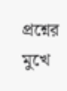প্রশ্নের মুখে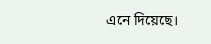এনে দিয়েছে।